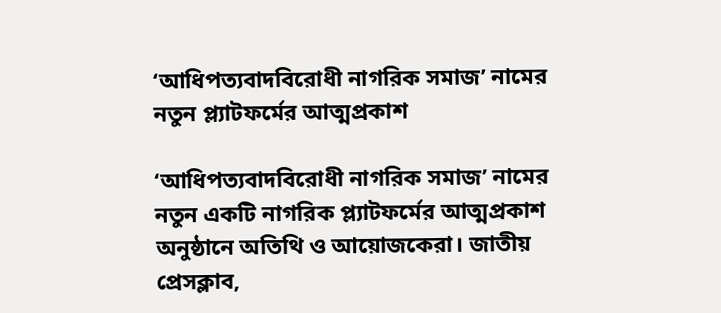‘আধিপত্যবাদবিরোধী নাগরিক সমাজ’ নামের নতুন প্ল্যাটফর্মের আত্মপ্রকাশ

‘আধিপত্যবাদবিরোধী নাগরিক সমাজ’ নামের নতুন একটি নাগরিক প্ল্যাটফর্মের আত্মপ্রকাশ অনুষ্ঠানে অতিথি ও আয়োজকেরা। জাতীয় প্রেসক্লাব,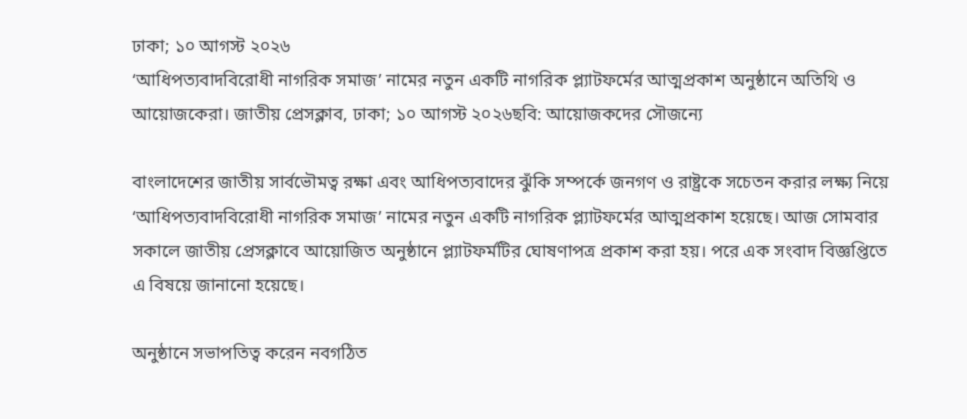ঢাকা; ১০ আগস্ট ২০২৬
‘আধিপত্যবাদবিরোধী নাগরিক সমাজ’ নামের নতুন একটি নাগরিক প্ল্যাটফর্মের আত্মপ্রকাশ অনুষ্ঠানে অতিথি ও আয়োজকেরা। জাতীয় প্রেসক্লাব, ঢাকা; ১০ আগস্ট ২০২৬ছবি: আয়োজকদের সৌজন্যে

বাংলাদেশের জাতীয় সার্বভৌমত্ব রক্ষা এবং আধিপত্যবাদের ঝুঁকি সম্পর্কে জনগণ ও রাষ্ট্রকে সচেতন করার লক্ষ্য নিয়ে ‘আধিপত্যবাদবিরোধী নাগরিক সমাজ’ নামের নতুন একটি নাগরিক প্ল্যাটফর্মের আত্মপ্রকাশ হয়েছে। আজ সোমবার সকালে জাতীয় প্রেসক্লাবে আয়োজিত অনুষ্ঠানে প্ল্যাটফর্মটির ঘোষণাপত্র প্রকাশ করা হয়। পরে এক সংবাদ বিজ্ঞপ্তিতে এ বিষয়ে জানানো হয়েছে।

অনুষ্ঠানে সভাপতিত্ব করেন নবগঠিত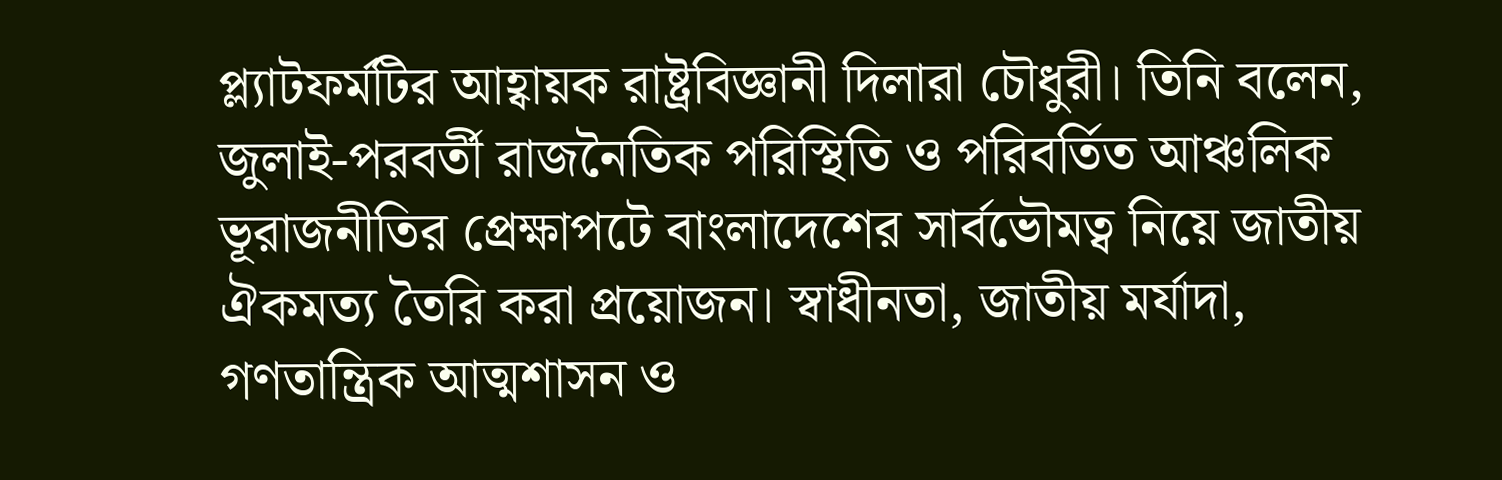প্ল্যাটফর্মটির আহ্বায়ক রাষ্ট্রবিজ্ঞানী দিলারা চৌধুরী। তিনি বলেন, জুলাই-পরবর্তী রাজনৈতিক পরিস্থিতি ও পরিবর্তিত আঞ্চলিক ভূরাজনীতির প্রেক্ষাপটে বাংলাদেশের সার্বভৌমত্ব নিয়ে জাতীয় ঐকমত্য তৈরি করা প্রয়োজন। স্বাধীনতা, জাতীয় মর্যাদা, গণতান্ত্রিক আত্মশাসন ও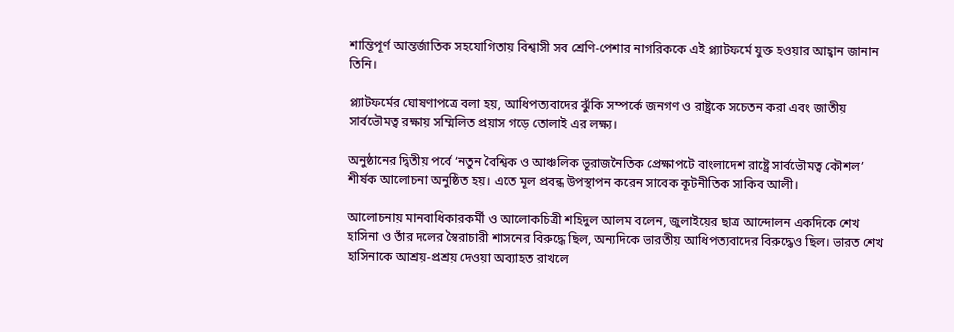শান্তিপূর্ণ আন্তর্জাতিক সহযোগিতায় বিশ্বাসী সব শ্রেণি-পেশার নাগরিককে এই প্ল্যাটফর্মে যুক্ত হওয়ার আহ্বান জানান তিনি।

প্ল্যাটফর্মের ঘোষণাপত্রে বলা হয়, আধিপত্যবাদের ঝুঁকি সম্পর্কে জনগণ ও রাষ্ট্রকে সচেতন করা এবং জাতীয় সার্বভৌমত্ব রক্ষায় সম্মিলিত প্রয়াস গড়ে তোলাই এর লক্ষ্য।

অনুষ্ঠানের দ্বিতীয় পর্বে ‘নতুন বৈশ্বিক ও আঞ্চলিক ভূরাজনৈতিক প্রেক্ষাপটে বাংলাদেশ রাষ্ট্রে সার্বভৌমত্ব কৌশল’ শীর্ষক আলোচনা অনুষ্ঠিত হয়। এতে মূল প্রবন্ধ উপস্থাপন করেন সাবেক কূটনীতিক সাকিব আলী।

আলোচনায় মানবাধিকারকর্মী ও আলোকচিত্রী শহিদুল আলম বলেন, জুলাইয়ের ছাত্র আন্দোলন একদিকে শেখ হাসিনা ও তাঁর দলের স্বৈরাচারী শাসনের বিরুদ্ধে ছিল, অন্যদিকে ভারতীয় আধিপত্যবাদের বিরুদ্ধেও ছিল। ভারত শেখ হাসিনাকে আশ্রয়-প্রশ্রয় দেওয়া অব্যাহত রাখলে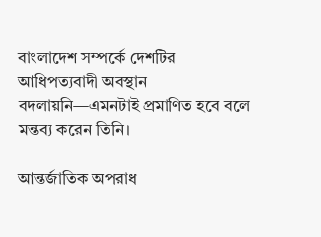বাংলাদেশ সম্পর্কে দেশটির আধিপত্যবাদী অবস্থান বদলায়নি—এমনটাই প্রমাণিত হবে বলে মন্তব্য করেন তিনি।

আন্তর্জাতিক অপরাধ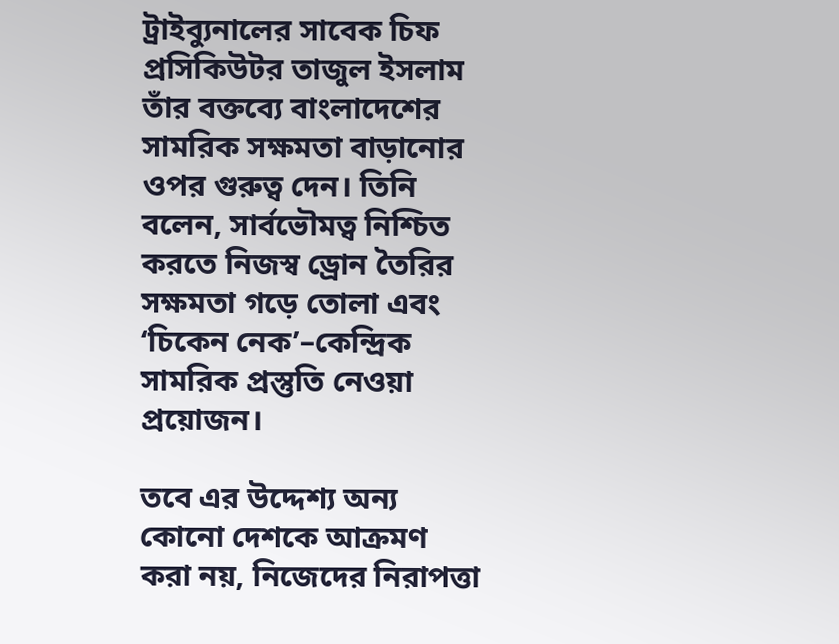ট্রাইব্যুনালের সাবেক চিফ প্রসিকিউটর তাজুল ইসলাম তাঁর বক্তব্যে বাংলাদেশের সামরিক সক্ষমতা বাড়ানোর ওপর গুরুত্ব দেন। তিনি বলেন, সার্বভৌমত্ব নিশ্চিত করতে নিজস্ব ড্রোন তৈরির সক্ষমতা গড়ে তোলা এবং ‘চিকেন নেক’–কেন্দ্রিক সামরিক প্রস্তুতি নেওয়া প্রয়োজন।

তবে এর উদ্দেশ্য অন্য কোনো দেশকে আক্রমণ করা নয়, নিজেদের নিরাপত্তা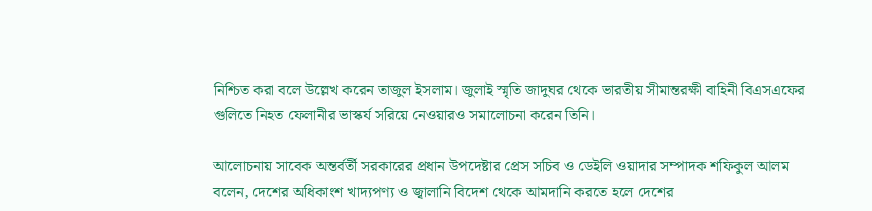নিশ্চিত করা বলে উল্লেখ করেন তাজুল ইসলাম। জুলাই স্মৃতি জাদুঘর থেকে ভারতীয় সীমান্তরক্ষী বাহিনী বিএসএফের গুলিতে নিহত ফেলানীর ভাস্কর্য সরিয়ে নেওয়ারও সমালোচনা করেন তিনি।

আলোচনায় সাবেক অন্তর্বর্তী সরকারের প্রধান উপদেষ্টার প্রেস সচিব ও ডেইলি ওয়াদার সম্পাদক শফিকুল আলম বলেন, দেশের অধিকাংশ খাদ্যপণ্য ও জ্বালানি বিদেশ থেকে আমদানি করতে হলে দেশের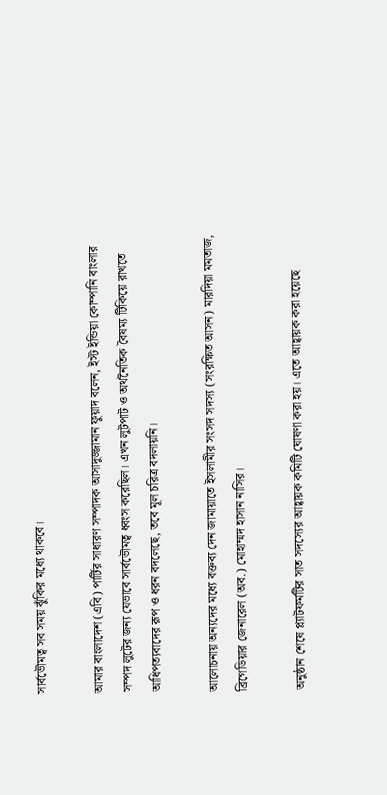সার্বভৌমত্ব সব সময় ঝুঁকির মধ্যে থাকবে।

আমার বাংলাদেশ (এবি) পার্টির সাধারণ সম্পাদক আসাদুজ্জামান ফুয়াদ বলেন, ইস্ট ইন্ডিয়া কোম্পানি বাংলার সম্পদ লুটের জন্য যেভাবে সার্বভৌমত্ব ধ্বংস করেছিল। এখন লুটপাট ও অর্থনৈতিক বৈষম্য টিকিয়ে রাখতে আধিপত্যবাদের রূপ ও ধরন বদলেছে, তবে মূল চরিত্র বদলায়নি।

আলোচনায় অন্যদের মধ্যে বক্তব্য দেন জামায়াতে ইসলামীর সংসদ সদস্য (সংরক্ষিত আসন) মারদিয়া মমতাজ, ব্রিগেডিয়ার জেনারেল (অব.) মোহাম্মদ হাসান নাসির।

অনুষ্ঠান শেষে প্ল্যাটফর্মটির সাত সদস্যের আহ্বায়ক কমিটি ঘোষণা করা হয়। এতে আহ্বায়ক করা হয়েছে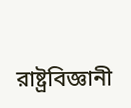রাষ্ট্রবিজ্ঞানী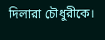দিলারা চৌধুরীকে।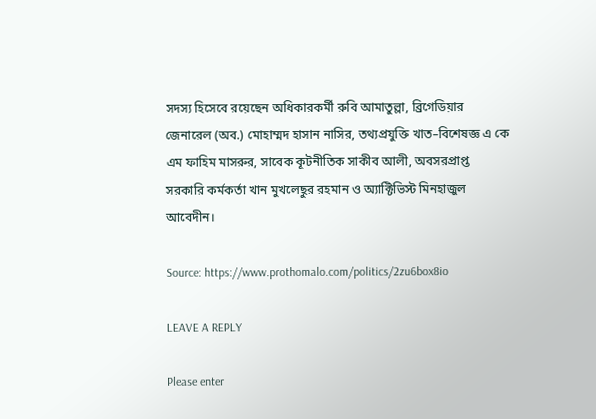সদস্য হিসেবে রয়েছেন অধিকারকর্মী রুবি আমাতুল্লা, ব্রিগেডিয়ার জেনারেল (অব.) মোহাম্মদ হাসান নাসির, তথ্যপ্রযুক্তি খাত–বিশেষজ্ঞ এ কে এম ফাহিম মাসরুর, সাবেক কূটনীতিক সাকীব আলী, অবসরপ্রাপ্ত সরকারি কর্মকর্তা খান মুখলেছুর রহমান ও অ্যাক্টিভিস্ট মিনহাজুল আবেদীন।

Source: https://www.prothomalo.com/politics/2zu6box8io

LEAVE A REPLY

Please enter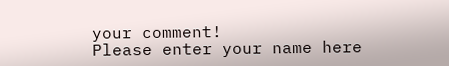your comment!
Please enter your name here